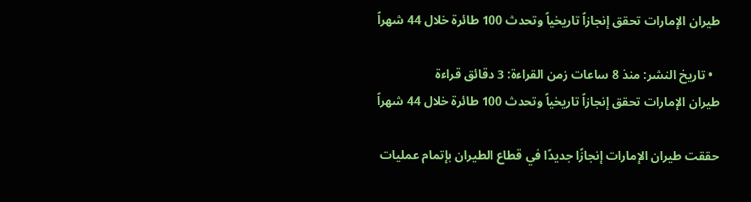طيران الإمارات تحقق إنجازاً تاريخياً وتحدث 100 طائرة خلال 44 شهراً

  • تاريخ النشر: منذ 8 ساعات زمن القراءة: 3 دقائق قراءة
طيران الإمارات تحقق إنجازاً تاريخياً وتحدث 100 طائرة خلال 44 شهراً

حققت طيران الإمارات إنجازًا جديدًا في قطاع الطيران بإتمام عمليات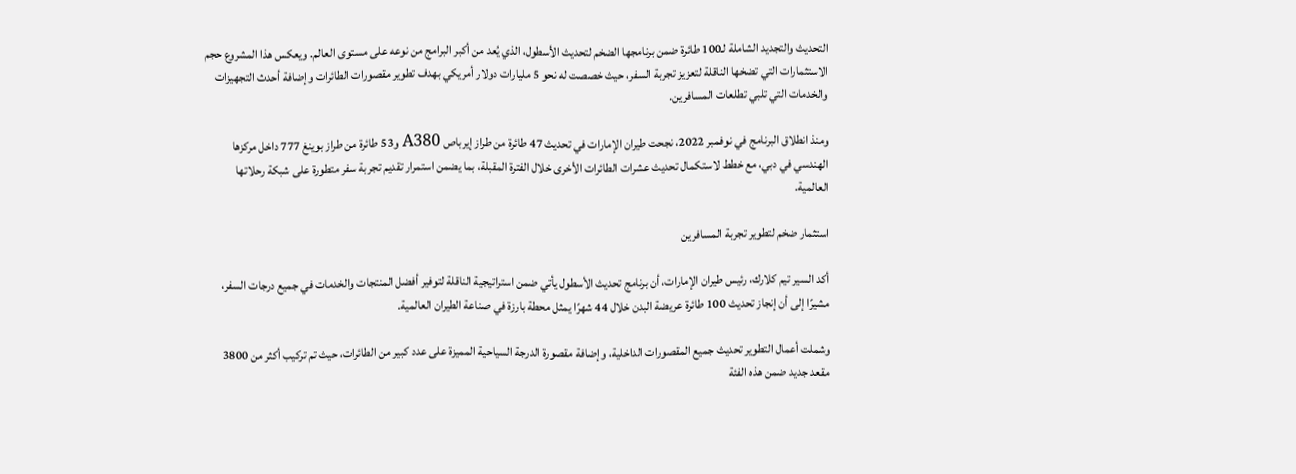التحديث والتجديد الشاملة لـ100 طائرة ضمن برنامجها الضخم لتحديث الأسطول، الذي يُعد من أكبر البرامج من نوعه على مستوى العالم. ويعكس هذا المشروع حجم الاستثمارات التي تضخها الناقلة لتعزيز تجربة السفر، حيث خصصت له نحو 5 مليارات دولار أمريكي بهدف تطوير مقصورات الطائرات وإضافة أحدث التجهيزات والخدمات التي تلبي تطلعات المسافرين.

ومنذ انطلاق البرنامج في نوفمبر 2022، نجحت طيران الإمارات في تحديث 47 طائرة من طراز إيرباص A380 و53 طائرة من طراز بوينغ 777 داخل مركزها الهندسي في دبي، مع خطط لاستكمال تحديث عشرات الطائرات الأخرى خلال الفترة المقبلة، بما يضمن استمرار تقديم تجربة سفر متطورة على شبكة رحلاتها العالمية.

استثمار ضخم لتطوير تجربة المسافرين

أكد السير تيم كلارك، رئيس طيران الإمارات، أن برنامج تحديث الأسطول يأتي ضمن استراتيجية الناقلة لتوفير أفضل المنتجات والخدمات في جميع درجات السفر، مشيرًا إلى أن إنجاز تحديث 100 طائرة عريضة البدن خلال 44 شهرًا يمثل محطة بارزة في صناعة الطيران العالمية.

وشملت أعمال التطوير تحديث جميع المقصورات الداخلية، وإضافة مقصورة الدرجة السياحية المميزة على عدد كبير من الطائرات، حيث تم تركيب أكثر من 3800 مقعد جديد ضمن هذه الفئة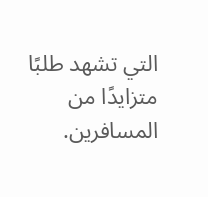التي تشهد طلبًا متزايدًا من المسافرين.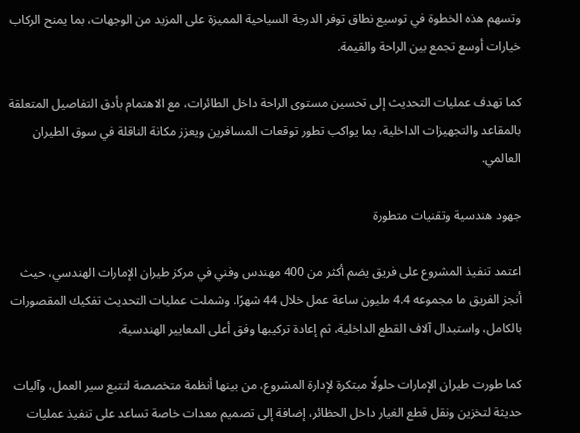وتسهم هذه الخطوة في توسيع نطاق توفر الدرجة السياحية المميزة على المزيد من الوجهات، بما يمنح الركاب خيارات أوسع تجمع بين الراحة والقيمة.

كما تهدف عمليات التحديث إلى تحسين مستوى الراحة داخل الطائرات، مع الاهتمام بأدق التفاصيل المتعلقة بالمقاعد والتجهيزات الداخلية، بما يواكب تطور توقعات المسافرين ويعزز مكانة الناقلة في سوق الطيران العالمي.

جهود هندسية وتقنيات متطورة

اعتمد تنفيذ المشروع على فريق يضم أكثر من 400 مهندس وفني في مركز طيران الإمارات الهندسي، حيث أنجز الفريق ما مجموعه 4.4 مليون ساعة عمل خلال 44 شهرًا. وشملت عمليات التحديث تفكيك المقصورات بالكامل، واستبدال آلاف القطع الداخلية، ثم إعادة تركيبها وفق أعلى المعايير الهندسية.

كما طورت طيران الإمارات حلولًا مبتكرة لإدارة المشروع، من بينها أنظمة متخصصة لتتبع سير العمل، وآليات حديثة لتخزين ونقل قطع الغيار داخل الحظائر، إضافة إلى تصميم معدات خاصة تساعد على تنفيذ عمليات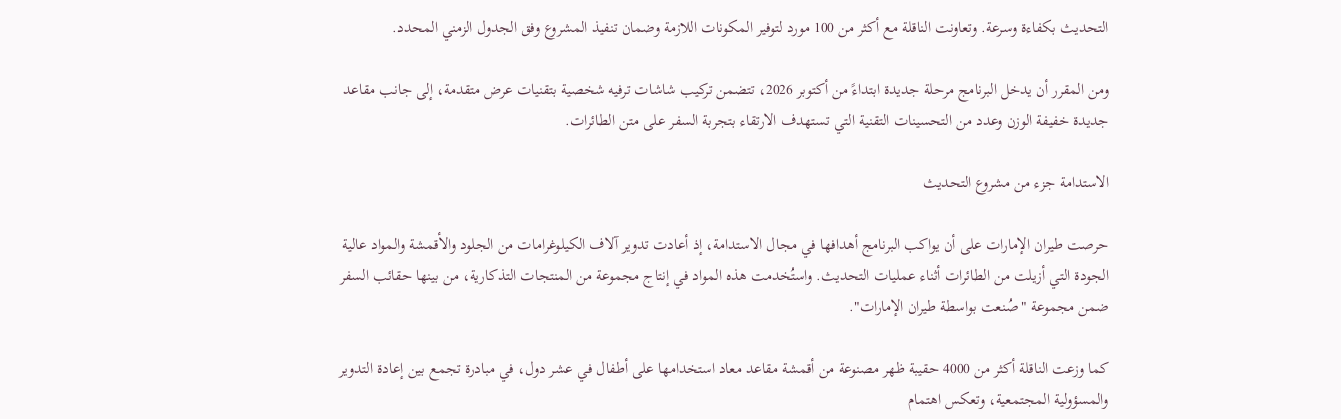التحديث بكفاءة وسرعة. وتعاونت الناقلة مع أكثر من 100 مورد لتوفير المكونات اللازمة وضمان تنفيذ المشروع وفق الجدول الزمني المحدد.

ومن المقرر أن يدخل البرنامج مرحلة جديدة ابتداءً من أكتوبر 2026، تتضمن تركيب شاشات ترفيه شخصية بتقنيات عرض متقدمة، إلى جانب مقاعد جديدة خفيفة الوزن وعدد من التحسينات التقنية التي تستهدف الارتقاء بتجربة السفر على متن الطائرات.

الاستدامة جزء من مشروع التحديث

حرصت طيران الإمارات على أن يواكب البرنامج أهدافها في مجال الاستدامة، إذ أعادت تدوير آلاف الكيلوغرامات من الجلود والأقمشة والمواد عالية الجودة التي أزيلت من الطائرات أثناء عمليات التحديث. واستُخدمت هذه المواد في إنتاج مجموعة من المنتجات التذكارية، من بينها حقائب السفر ضمن مجموعة "صُنعت بواسطة طيران الإمارات".

كما وزعت الناقلة أكثر من 4000 حقيبة ظهر مصنوعة من أقمشة مقاعد معاد استخدامها على أطفال في عشر دول، في مبادرة تجمع بين إعادة التدوير والمسؤولية المجتمعية، وتعكس اهتمام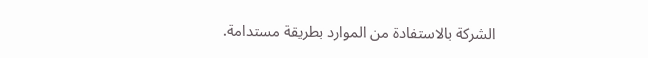الشركة بالاستفادة من الموارد بطريقة مستدامة.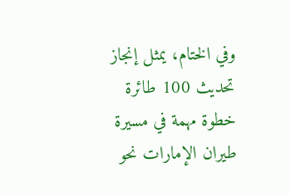وفي الختام، يمثل إنجاز تحديث 100 طائرة خطوة مهمة في مسيرة طيران الإمارات نحو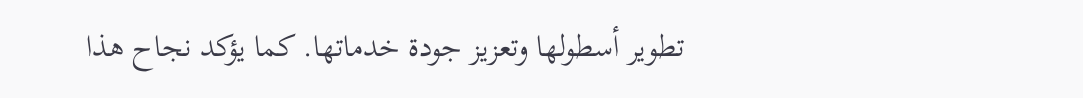تطوير أسطولها وتعزيز جودة خدماتها. كما يؤكد نجاح هذا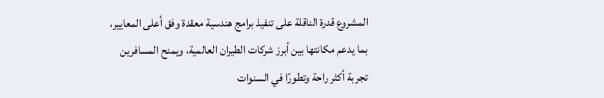المشروع قدرة الناقلة على تنفيذ برامج هندسية معقدة وفق أعلى المعايير، بما يدعم مكانتها بين أبرز شركات الطيران العالمية، ويمنح المسافرين تجربة أكثر راحة وتطورًا في السنوات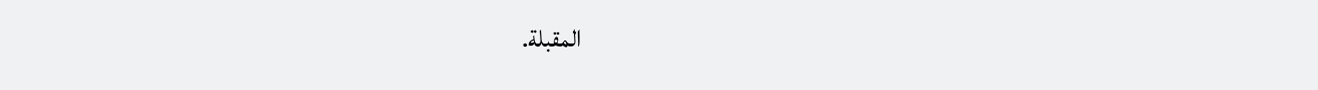المقبلة.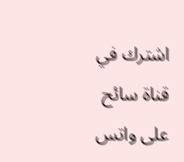اشترك في قناة سائح على واتس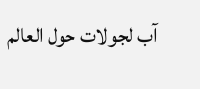آب لجولات حول العالم